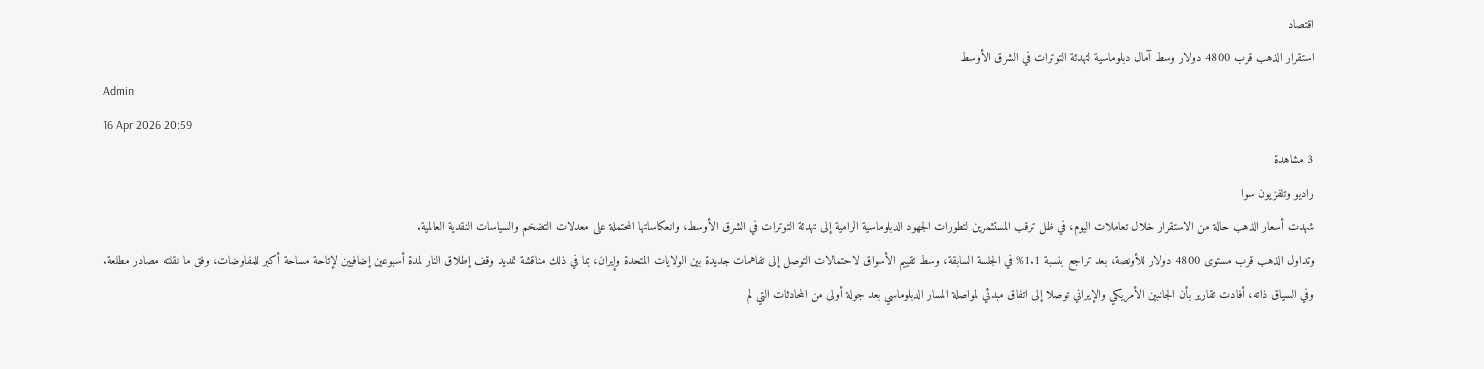اقتصاد
استقرار الذهب قرب 4800 دولار وسط آمال دبلوماسية لتهدئة التوترات في الشرق الأوسط
Admin
16 Apr 2026 20:59
3 مشاهدة
راديو وتلفزيون سوا
شهدت أسعار الذهب حالة من الاستقرار خلال تعاملات اليوم، في ظل ترقب المستثمرين لتطورات الجهود الدبلوماسية الرامية إلى تهدئة التوترات في الشرق الأوسط، وانعكاساتها المحتملة على معدلات التضخم والسياسات النقدية العالمية.
وتداول الذهب قرب مستوى 4800 دولار للأونصة، بعد تراجع بنسبة 1.1% في الجلسة السابقة، وسط تقييم الأسواق لاحتمالات التوصل إلى تفاهمات جديدة بين الولايات المتحدة وإيران، بما في ذلك مناقشة تمديد وقف إطلاق النار لمدة أسبوعين إضافيين لإتاحة مساحة أكبر للمفاوضات، وفق ما نقلته مصادر مطلعة.
وفي السياق ذاته، أفادت تقارير بأن الجانبين الأمريكي والإيراني توصلا إلى اتفاق مبدئي لمواصلة المسار الدبلوماسي بعد جولة أولى من المحادثات التي لم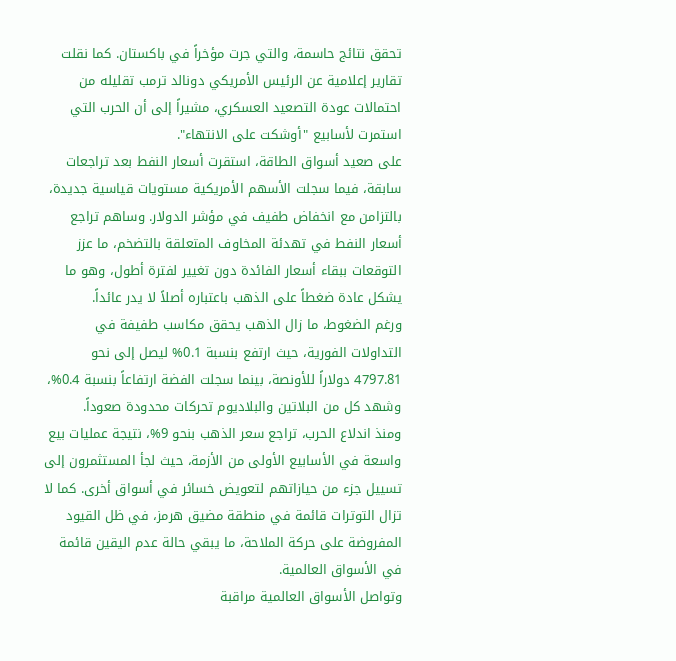تحقق نتائج حاسمة، والتي جرت مؤخراً في باكستان. كما نقلت تقارير إعلامية عن الرئيس الأمريكي دونالد ترمب تقليله من احتمالات عودة التصعيد العسكري، مشيراً إلى أن الحرب التي استمرت لأسابيع "أوشكت على الانتهاء".
على صعيد أسواق الطاقة، استقرت أسعار النفط بعد تراجعات سابقة، فيما سجلت الأسهم الأمريكية مستويات قياسية جديدة، بالتزامن مع انخفاض طفيف في مؤشر الدولار. وساهم تراجع أسعار النفط في تهدئة المخاوف المتعلقة بالتضخم، ما عزز التوقعات ببقاء أسعار الفائدة دون تغيير لفترة أطول، وهو ما يشكل عادة ضغطاً على الذهب باعتباره أصلاً لا يدر عائداً.
ورغم الضغوط، ما زال الذهب يحقق مكاسب طفيفة في التداولات الفورية، حيث ارتفع بنسبة 0.1% ليصل إلى نحو 4797.81 دولاراً للأونصة، بينما سجلت الفضة ارتفاعاً بنسبة 0.4%، وشهد كل من البلاتين والبلاديوم تحركات محدودة صعوداً.
ومنذ اندلاع الحرب، تراجع سعر الذهب بنحو 9%، نتيجة عمليات بيع واسعة في الأسابيع الأولى من الأزمة، حيث لجأ المستثمرون إلى تسييل جزء من حيازاتهم لتعويض خسائر في أسواق أخرى. كما لا تزال التوترات قائمة في منطقة مضيق هرمز، في ظل القيود المفروضة على حركة الملاحة، ما يبقي حالة عدم اليقين قائمة في الأسواق العالمية.
وتواصل الأسواق العالمية مراقبة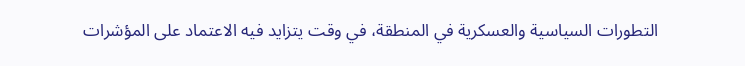التطورات السياسية والعسكرية في المنطقة، في وقت يتزايد فيه الاعتماد على المؤشرات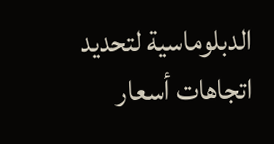الدبلوماسية لتحديد اتجاهات أسعار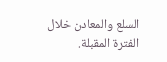السلع والمعادن خلال الفترة المقبلة.